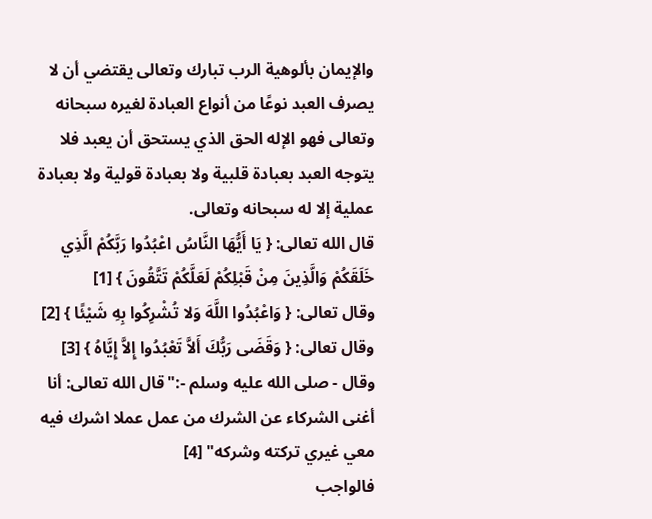والإيمان بألوهية الرب تبارك وتعالى يقتضي أن لا يصرف العبد نوعًا من أنواع العبادة لغيره سبحانه وتعالى فهو الإله الحق الذي يستحق أن يعبد فلا يتوجه العبد بعبادة قلبية ولا بعبادة قولية ولا بعبادة عملية إلا له سبحانه وتعالى.
قال الله تعالى: { يَا أَيُّهَا النَّاسُ اعْبُدُوا رَبَّكُمْ الَّذِي خَلَقَكُمْ وَالَّذِينَ مِنْ قَبْلِكُمْ لَعَلَّكُمْ تَتَّقُونَ } [1]
وقال تعالى: { وَاعْبُدُوا اللَّهَ وَلا تُشْرِكُوا بِهِ شَيْئًا } [2]
وقال تعالى: { وَقَضَى رَبُّكَ أَلاَّ تَعْبُدُوا إِلاَّ إِيَّاهُ } [3]
وقال - صلى الله عليه وسلم -:"قال الله تعالى: أنا أغنى الشركاء عن الشرك من عمل عملا اشرك فيه معي غيري تركته وشركه" [4]
فالواجب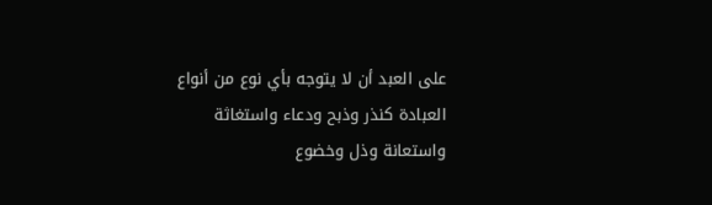على العبد أن لا يتوجه بأي نوع من أنواع العبادة كنذر وذبح ودعاء واستغاثة واستعانة وذل وخضوع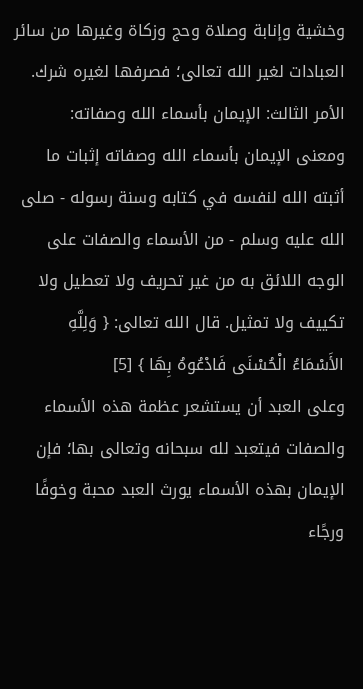وخشية وإنابة وصلاة وحج وزكاة وغيرها من سائر العبادات لغير الله تعالى؛ فصرفها لغيره شرك.
الأمر الثالث: الإيمان بأسماء الله وصفاته:
ومعنى الإيمان بأسماء الله وصفاته إثبات ما أثبته الله لنفسه في كتابه وسنة رسوله - صلى الله عليه وسلم - من الأسماء والصفات على الوجه اللائق به من غير تحريف ولا تعطيل ولا تكييف ولا تمثيل. قال الله تعالى: { وَلِلَّهِ الأَسْمَاءُ الْحُسْنَى فَادْعُوهُ بِهَا } [5]
وعلى العبد أن يستشعر عظمة هذه الأسماء والصفات فيتعبد لله سبحانه وتعالى بها؛ فإن الإيمان بهذه الأسماء يورث العبد محبة وخوفًا ورجًاء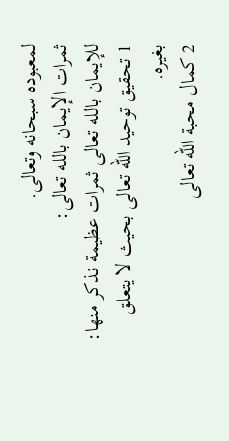لمعبوده سبحانه وتعالى.
ثمرات الإيمان بالله تعالى:
للإيمان بالله تعالى ثمرات عظيمة نذكر منها:
1 تحقيق توحيد الله تعالى بحيث لا يتعلق بغيره.
2 كمال محبة الله تعالى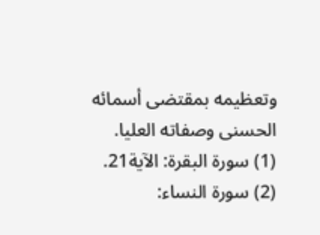وتعظيمه بمقتضى أسمائه الحسنى وصفاته العليا.
(1) سورة البقرة: الآية21.
(2) سورة النساء: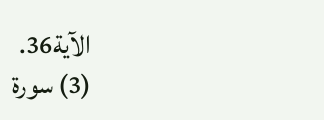الآية36.
(3) سورة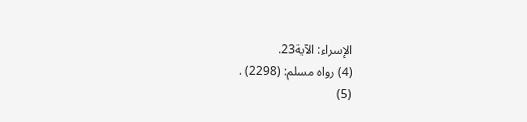الإسراء: الآية23.
(4) رواه مسلم: (2298) .
(5)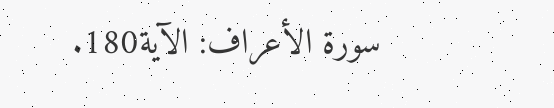سورة الأعراف: الآية180.